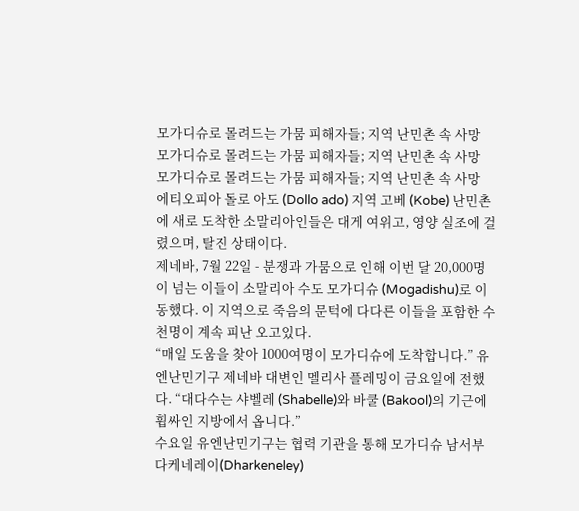모가디슈로 몰려드는 가뭄 피해자들; 지역 난민촌 속 사망
모가디슈로 몰려드는 가뭄 피해자들; 지역 난민촌 속 사망
모가디슈로 몰려드는 가뭄 피해자들; 지역 난민촌 속 사망
에티오피아 돌로 아도 (Dollo ado) 지역 고베 (Kobe) 난민촌에 새로 도착한 소말리아인들은 대게 여위고, 영양 실조에 걸렸으며, 탈진 상태이다.
제네바, 7월 22일 - 분쟁과 가뭄으로 인해 이번 달 20,000명이 넘는 이들이 소말리아 수도 모가디슈 (Mogadishu)로 이동했다. 이 지역으로 죽음의 문턱에 다다른 이들을 포함한 수 천명이 계속 피난 오고있다.
“매일 도움을 찾아 1000여명이 모가디슈에 도착합니다.” 유엔난민기구 제네바 대변인 멜리사 플레밍이 금요일에 전했다. “대다수는 샤벨레 (Shabelle)와 바쿨 (Bakool)의 기근에 휩싸인 지방에서 옵니다.”
수요일 유엔난민기구는 협력 기관을 통해 모가디슈 남서부 다케네레이(Dharkeneley)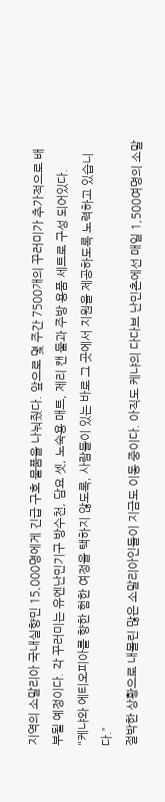지역의 소말리아 국내실향민 15,000명에게 긴급 구호 물품을 나눠줬다. 앞으로 몇 주간 7500개의 꾸러미가 추가적으로 배부될 예정이다. 각 꾸러미는 유엔난민기구 방수천, 담요 셋, 노숙용 매트, 제리 캔 둘과 주방 용품 세트로 구성 되어있다.
"케냐와 에티오피아를 향한 험한 여정을 택하지 않도록, 사람들이 있는 바로 그 곳에서 지원을 제공하도록 노력하고 있습니다.”
절박한 상황으로 내몰린 많은 소말리아인들이 지금도 이동 중이다. 아직도 케냐의 다다브 난민촌에선 매일 1,500여명의 소말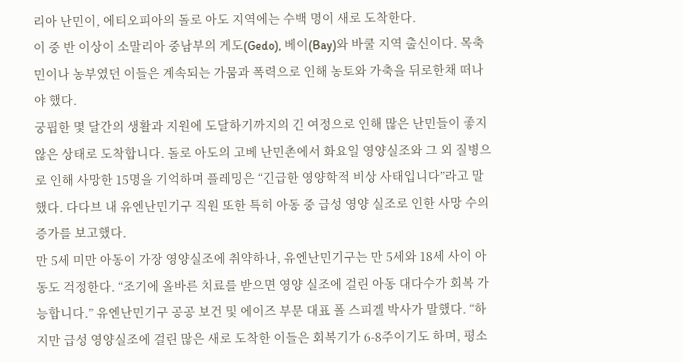리아 난민이, 에티오피아의 돌로 아도 지역에는 수백 명이 새로 도착한다.
이 중 반 이상이 소말리아 중남부의 게도(Gedo), 베이(Bay)와 바쿨 지역 출신이다. 목축민이나 농부였던 이들은 계속되는 가뭄과 폭력으로 인해 농토와 가축을 뒤로한채 떠나야 했다.
궁핍한 몇 달간의 생활과 지원에 도달하기까지의 긴 여정으로 인해 많은 난민들이 좋지 않은 상태로 도착합니다. 돌로 아도의 고베 난민촌에서 화요일 영양실조와 그 외 질병으로 인해 사망한 15명을 기억하며 플레밍은 “긴급한 영양학적 비상 사태입니다”라고 말했다. 다다브 내 유엔난민기구 직원 또한 특히 아동 중 급성 영양 실조로 인한 사망 수의 증가를 보고했다.
만 5세 미만 아동이 가장 영양실조에 취약하나, 유엔난민기구는 만 5세와 18세 사이 아동도 걱정한다. “조기에 올바른 치료를 받으면 영양 실조에 걸린 아동 대다수가 회복 가능합니다.” 유엔난민기구 공공 보건 및 에이즈 부문 대표 폴 스피겔 박사가 말했다. “하지만 급성 영양실조에 걸린 많은 새로 도착한 이들은 회복기가 6-8주이기도 하며, 평소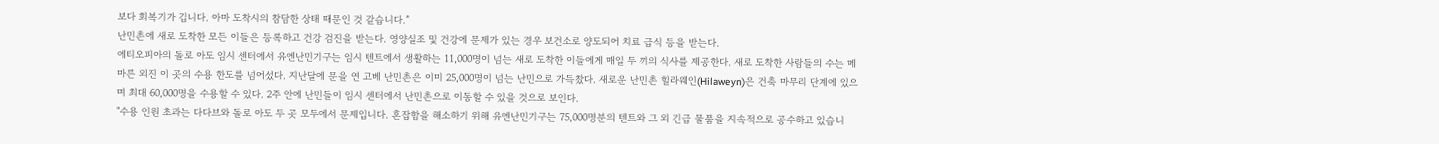보다 회복기가 깁니다. 아마 도착시의 참담한 상태 때문인 것 같습니다.”
난민촌에 새로 도착한 모든 이들은 등록하고 건강 검진을 받는다. 영양실조 및 건강에 문제가 있는 경우 보건소로 양도되어 치료 급식 등을 받는다.
에티오피아의 돌로 아도 임시 센터에서 유엔난민기구는 임시 텐트에서 생활하는 11,000명이 넘는 새로 도착한 이들에게 매일 두 끼의 식사를 제공한다. 새로 도착한 사람들의 수는 메마른 외진 이 곳의 수용 한도를 넘어섰다. 지난달에 문을 연 고베 난민촌은 이미 25,000명이 넘는 난민으로 가득찼다. 새로운 난민촌 힐라웨인(Hilaweyn)은 건축 마무리 단계에 있으며 최대 60,000명을 수용할 수 있다. 2주 안에 난민들이 임시 센터에서 난민촌으로 이동할 수 있을 것으로 보인다.
"수용 인원 초과는 다다브와 돌로 아도 두 곳 모두에서 문제입니다. 혼잡함을 해소하기 위해 유엔난민기구는 75,000명분의 텐트와 그 외 긴급 물품을 지속적으로 공수하고 있습니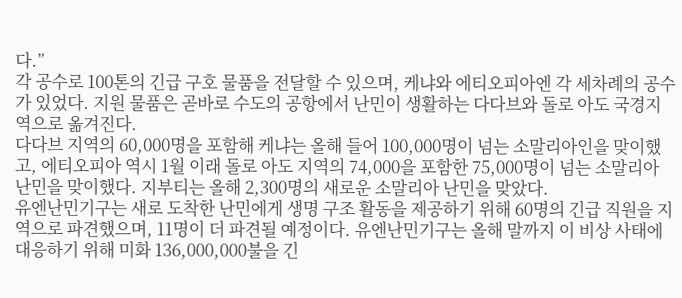다.”
각 공수로 100톤의 긴급 구호 물품을 전달할 수 있으며, 케냐와 에티오피아엔 각 세차례의 공수가 있었다. 지원 물품은 곧바로 수도의 공항에서 난민이 생활하는 다다브와 돌로 아도 국경지역으로 옮겨진다.
다다브 지역의 60,000명을 포함해 케냐는 올해 들어 100,000명이 넘는 소말리아인을 맞이했고, 에티오피아 역시 1월 이래 돌로 아도 지역의 74,000을 포함한 75,000명이 넘는 소말리아 난민을 맞이했다. 지부티는 올해 2,300명의 새로운 소말리아 난민을 맞았다.
유엔난민기구는 새로 도착한 난민에게 생명 구조 활동을 제공하기 위해 60명의 긴급 직원을 지역으로 파견했으며, 11명이 더 파견될 예정이다. 유엔난민기구는 올해 말까지 이 비상 사태에 대응하기 위해 미화 136,000,000불을 긴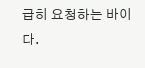급히 요청하는 바이다.